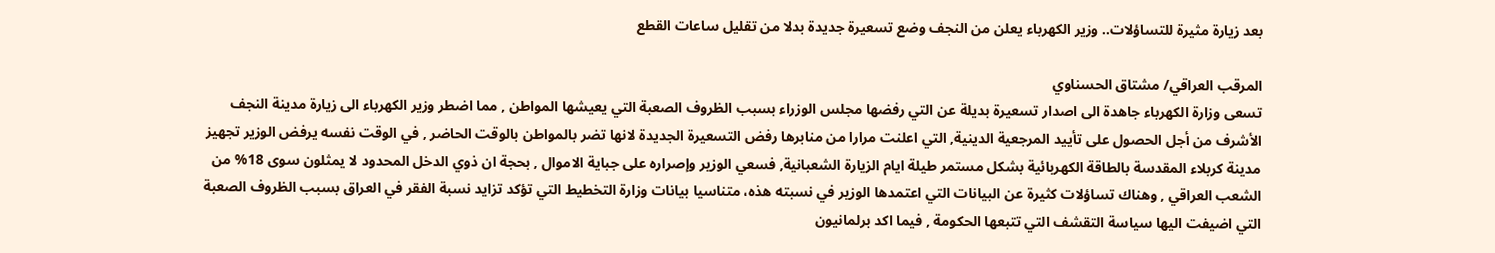بعد زيارة مثيرة للتساؤلات.. وزير الكهرباء يعلن من النجف وضع تسعيرة جديدة بدلا من تقليل ساعات القطع

المرقب العراقي/ مشتاق الحسناوي
تسعى وزارة الكهرباء جاهدة الى اصدار تسعيرة بديلة عن التي رفضها مجلس الوزراء بسبب الظروف الصعبة التي يعيشها المواطن , مما اضطر وزير الكهرباء الى زيارة مدينة النجف الأشرف من أجل الحصول على تأييد المرجعية الدينية, التي اعلنت مرارا من منابرها رفض التسعيرة الجديدة لانها تضر بالمواطن بالوقت الحاضر , في الوقت نفسه يرفض الوزير تجهيز مدينة كربلاء المقدسة بالطاقة الكهربائية بشكل مستمر طيلة ايام الزيارة الشعبانية, فسعي الوزير وإصراره على جباية الاموال , بحجة ان ذوي الدخل المحدود لا يمثلون سوى 18% من الشعب العراقي , وهناك تساؤلات كثيرة عن البيانات التي اعتمدها الوزير في نسبته هذه، متناسيا بيانات وزارة التخطيط التي تؤكد تزايد نسبة الفقر في العراق بسبب الظروف الصعبة التي اضيفت اليها سياسة التقشف التي تتبعها الحكومة , فيما اكد برلمانيون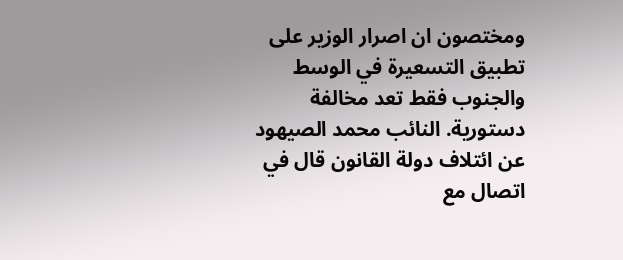ومختصون ان اصرار الوزير على تطبيق التسعيرة في الوسط والجنوب فقط تعد مخالفة دستورية. النائب محمد الصيهود عن ائتلاف دولة القانون قال في اتصال مع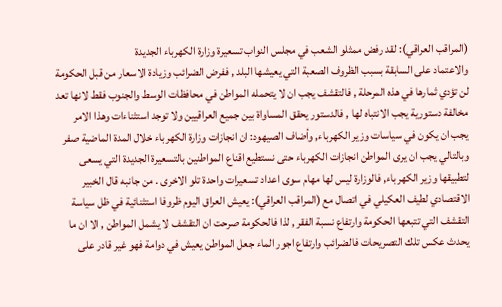(المراقب العراقي): لقد رفض ممثلو الشعب في مجلس النواب تسعيرة وزارة الكهرباء الجديدة
والاعتماد على السابقة بسبب الظروف الصعبة التي يعيشها البلد , ففرض الضرائب وزيادة الاسعار من قبل الحكومة لن تؤدي ثمارها في هذه المرحلة , فالتقشف يجب ان لا يتحمله المواطن في محافظات الوسط والجنوب فقط لانها تعد مخالفة دستورية يجب الانتباه لها , فالدستور يحقق المساواة بين جميع العراقيين ولا توجد استثناءات وهذا الامر يجب ان يكون في سياسات وزير الكهرباء, وأضاف الصيهود: ان انجازات وزارة الكهرباء خلال المدة الماضية صفر وبالتالي يجب ان يرى المواطن انجازات الكهرباء حتى نستطيع اقناع المواطنين بالتسعيرة الجديدة التي يسعى لتطبيقها وزير الكهرباء, فالوزارة ليس لها مهام سوى اعداد تسعيرات واحدة تلو الاخرى . من جانبه قال الخبير الاقتصادي لطيف العكيلي في اتصال مع (المراقب العراقي): يعيش العراق اليوم ظروفا استثنائية في ظل سياسة التقشف التي تتبعها الحكومة وارتفاع نسبة الفقر , لذا فالحكومة صرحت ان التقشف لا يشمل المواطن , الا ان ما يحدث عكس تلك التصريحات فالضرائب وارتفاع اجور الماء جعل المواطن يعيش في دوامة فهو غير قادر على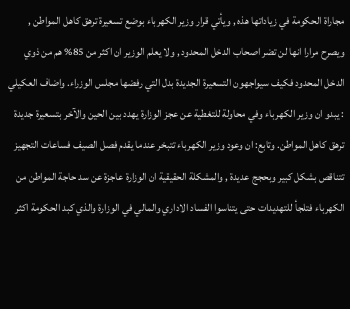مجاراة الحكومة في زياداتها هذه , ويأتي قرار وزير الكهرباء بوضع تسعيرة ترهق كاهل المواطن , ويصرح مرارا انها لن تضر اصحاب الدخل المحدود , ولا يعلم الوزير ان اكثر من 85% هم من ذوي الدخل المحدود فكيف سيواجهون التسعيرة الجديدة بدل التي رفضها مجلس الوزراء. واضاف العكيلي : يبدو ان وزير الكهرباء وفي محاولة للتغطية عن عجز الوزارة يهدد بين الحين والآخر بتسعيرة جديدة ترهق كاهل المواطن. وتابع: ان وعود وزير الكهرباء تتبخر عندما يقدم فصل الصيف فساعات التجهيز تتناقص بشكل كبير وبحجج عديدة , والمشكلة الحقيقية ان الوزارة عاجزة عن سد حاجة المواطن من الكهرباء فتلجأ للتهديدات حتى يتناسوا الفساد الاداري والمالي في الوزارة والذي كبد الحكومة اكثر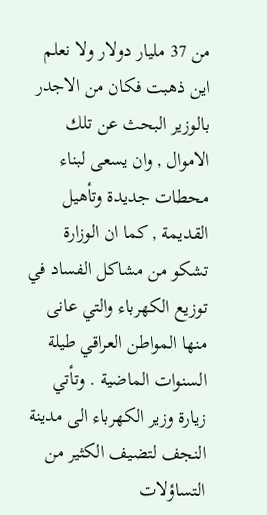من 37 مليار دولار ولا نعلم اين ذهبت فكان من الاجدر بالوزير البحث عن تلك الاموال , وان يسعى لبناء محطات جديدة وتأهيل القديمة , كما ان الوزارة تشكو من مشاكل الفساد في توزيع الكهرباء والتي عانى منها المواطن العراقي طيلة السنوات الماضية . وتأتي زيارة وزير الكهرباء الى مدينة النجف لتضيف الكثير من التساؤلات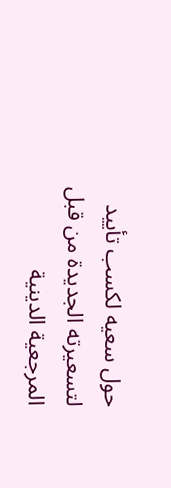حول سعيه لكسب تأييد لتسعيرته الجديدة من قبل المرجعية الدينية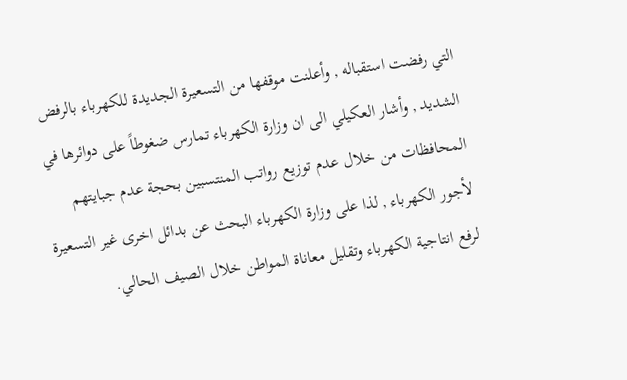التي رفضت استقباله , وأعلنت موقفها من التسعيرة الجديدة للكهرباء بالرفض الشديد , وأشار العكيلي الى ان وزارة الكهرباء تمارس ضغوطاً على دوائرها في المحافظات من خلال عدم توزيع رواتب المنتسبين بحجة عدم جبايتهم لأجور الكهرباء , لذا على وزارة الكهرباء البحث عن بدائل اخرى غير التسعيرة لرفع انتاجية الكهرباء وتقليل معاناة المواطن خلال الصيف الحالي.